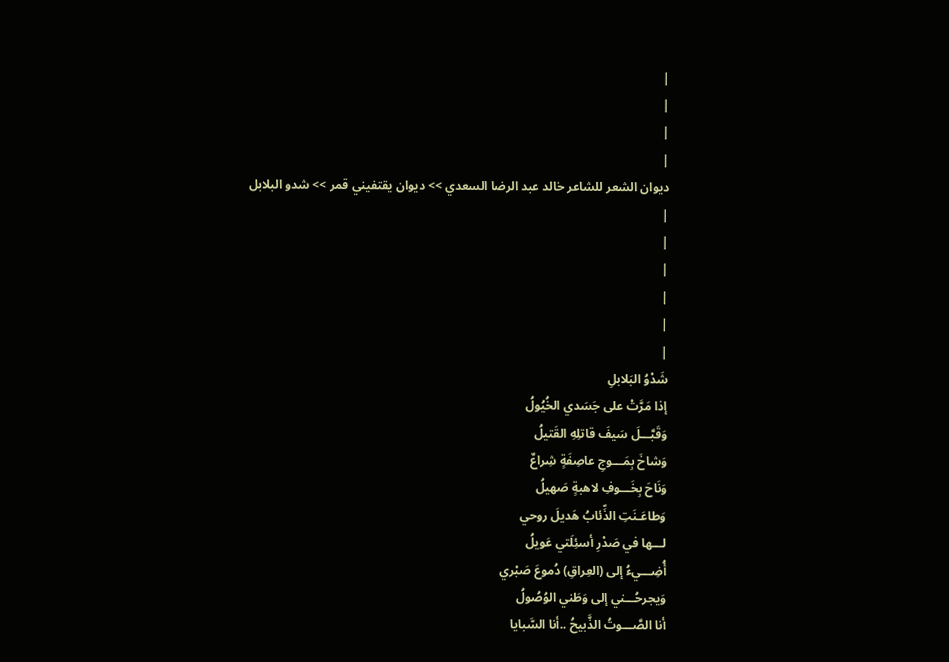|
|
|
|
ديوان الشعر للشاعر خالد عبد الرضا السعدي >> ديوان يقتفيني قمر >> شدو البلابل
|
|
|
|
|
|
شَدْوُ البَلابلِ
إذا مَرَّتْ على جَسَدي الخُيُولُ
وَقَبَّـــلَ سَيفَ قاتلِهِ القَتيلُ
وَشاخَ بِمَـــوجِ عاصِفَةٍ شِراعٌ
وَنَاحَ بِخَـــوفِ لاهبةٍ صَهيلُ
وَطاعَـنَتِ الذِّئابُ هَديلَ روحي
لـــها في صَدْرِ أسئِلَتي عَويلُ
أُضِـــيءُ إلى (العِراقِ) دُموعَ صَبْري
وَيجرحُـــني إلى وَطَني الوُصُولُ
أنا الصَّـــوتُ الذَّبيحُ ..أنا السَّبايا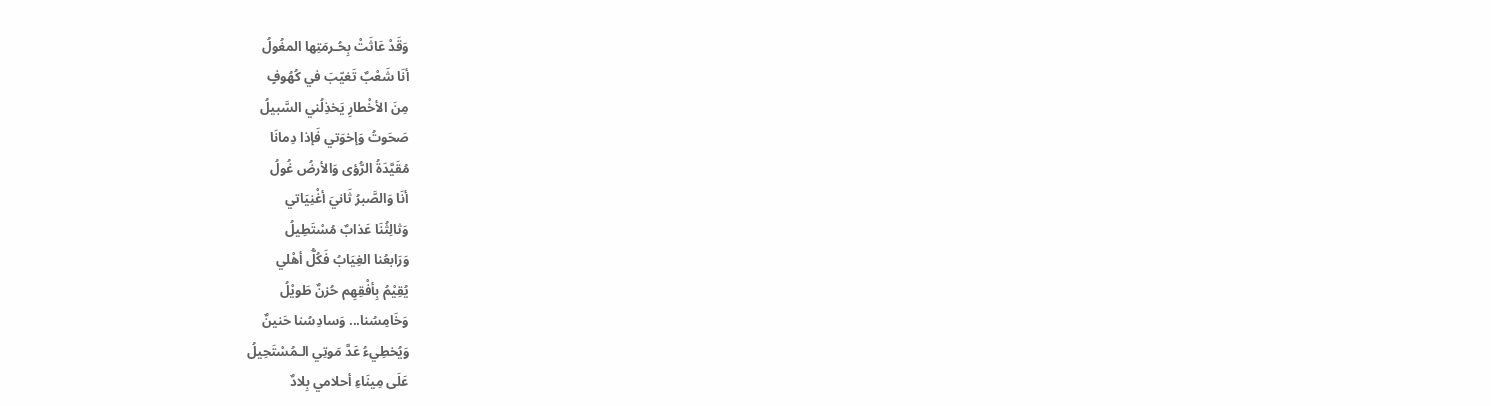وَقَدْ عَاثَتْ بِحُـرمَتِها المغُولُ
أنَا شَعْبٌ تَغيّبَ في كُهُوفٍ
مِنَ الأخْطارِ يَخذِلُني السَّبيلُ
صَحَوتُ وَإخوَتي فَإذا دِمانَا
مُقَيَّدَةُ الرُّؤى وَالأرضُ غُولُ
أنَا وَالصَّبرُ ثَانيَ أغْنِيَاتي
وَثالِثُنَا عَذابٌ مُسْتَطِيلُ
وَرَابعُنا الغِيَابُ فَكُلُّ أهْلي
يُقِيْمُ بِأفْقِهِم حُزنٌ طَويْلُ
وَخَامِسُنا... وَسادِسُنا حَنينٌ
وَيُخطِيءُ عَدَّ مَوتِي الـمُسْتَحِيلُ
عَلَى مِينَاءِ أحلامي بِلادٌ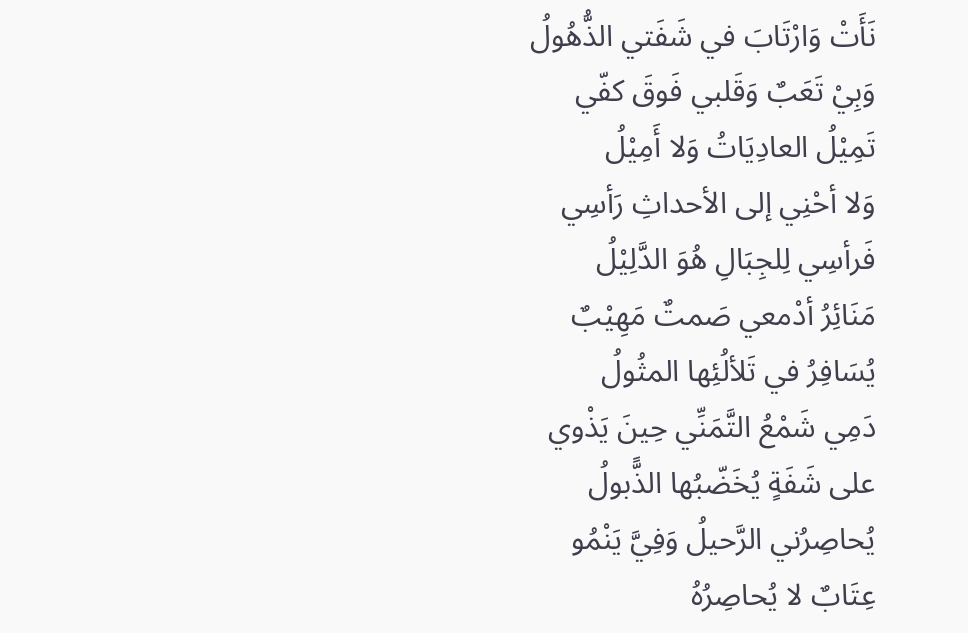نَأَتْ وَارْتَابَ في شَفَتي الذُّهُولُ
وَبِيْ تَعَبٌ وَقَلبي فَوقَ كفّي
تَمِيْلُ العادِيَاتُ وَلا أَمِيْلُ
وَلا أحْنِي إلى الأحداثِ رَأسِي
فَرأسِي لِلجِبَالِ هُوَ الدَّلِيْلُ
مَنَائِرُ أدْمعي صَمتٌ مَهِيْبٌ
يُسَافِرُ في تَلألُئِها المثُولُ
دَمِي شَمْعُ التَّمَنِّي حِينَ يَذْوي
على شَفَةٍ يُخَضّبُها الذًّبولُ
يُحاصِرُني الرَّحيلُ وَفِيَّ يَنْمُو
عِتَابٌ لا يُحاصِرُهُ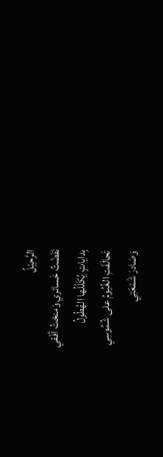الرَّحِيْلُ
نَفَضْتُ خَسائري وَمنحْتُ أفْقي
بِداياتٍ يُكَلّلُها الهُطُولُ
تَحالَفَتِ الغُيُومُ على شُمُوسِي
وَصَادرَ شَمْعَتِي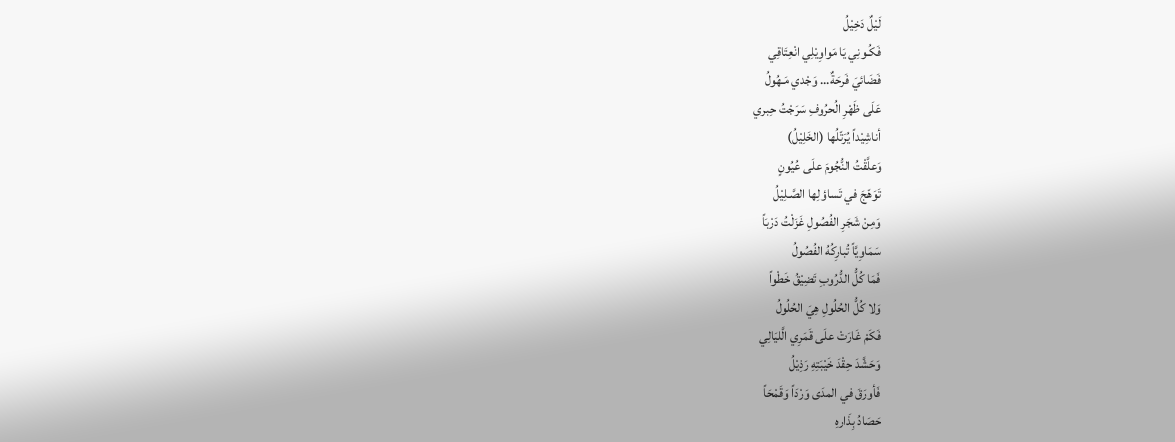لَيْلٌ دَخِيْلُ
فَكُـونِي يَا مَواوِيْلِي انْعِتَاقِي
فَضَائيَ فَرحَةٌ... وَجْدي مَـهُولُ
عَلَى ظَهْرِ الُحرُوفِ سَرَجْتُ حِبري
أناشِيْداً يُرَتّلُها (الخَلِيْلُ)
وَعلَّقْتُ النُّجُومَ علَى عُيُونٍ
تَوَهّجَ في تَساؤلِها الصَّـلِيْلُ
وَمِنْ شَجَرِ الفُصُولِ غَزَلْتُ دَرْبَاً
سَمَاوِيَّاً تُبارِكُهُ الفُصُولُ
فَمَا كُلُّ الدُّرُوبِ تَضِيْقُ خَطْواً
وَلا كُلُّ الحُلُولِ هِيَ الحُلُولُ
فَكَمْ غَارَتْ علَى قَمَرِي الَّليَالِي
وَحَشَّدَ حِقْدَ خَيْبَتِهِ رَذِيْلُ
فَأورَقَ في المدَى وَرْدَاً وَقَمْحَاً
حَصَادُ بِذَارهِ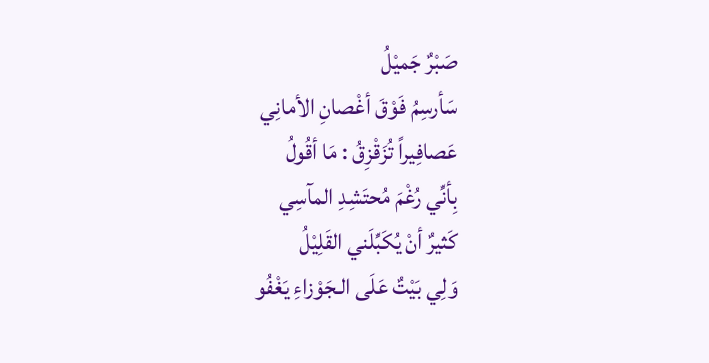صَبْرٌ جَميْلُ
سَأرسِمُ فَوْقَ أغْصانِ الأمانِي
عَصافِيراً تُزَقْزِقُ : مَا أقُولُ
بِأنِّي رُغْمَ مُحتَشِدِ المآسِي
كَثيرٌ أنْ يُكَبِّلَني القَلِيْلُ
وَلِي بَيْتٌ عَلَى الـجَوْزاءِ يَغْفُو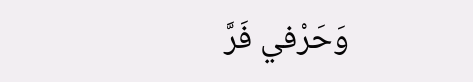وَحَرْفي فَرَّ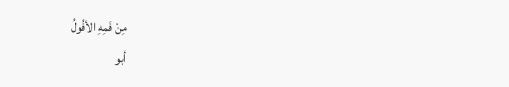مِنْ فَمِهِ الأفُولُ
أبو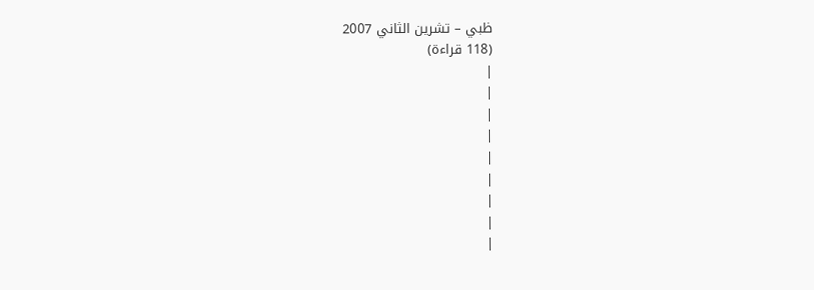ظبي – تشرين الثاني 2007
(118 قراءة)
|
|
|
|
|
|
|
|
|